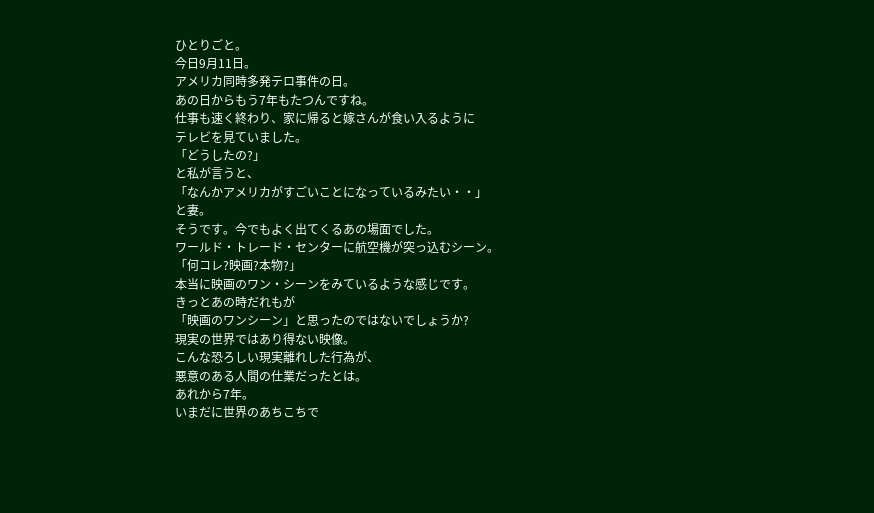ひとりごと。
今日9月11日。
アメリカ同時多発テロ事件の日。
あの日からもう7年もたつんですね。
仕事も速く終わり、家に帰ると嫁さんが食い入るように
テレビを見ていました。
「どうしたの?」
と私が言うと、
「なんかアメリカがすごいことになっているみたい・・」
と妻。
そうです。今でもよく出てくるあの場面でした。
ワールド・トレード・センターに航空機が突っ込むシーン。
「何コレ?映画?本物?」
本当に映画のワン・シーンをみているような感じです。
きっとあの時だれもが
「映画のワンシーン」と思ったのではないでしょうか?
現実の世界ではあり得ない映像。
こんな恐ろしい現実離れした行為が、
悪意のある人間の仕業だったとは。
あれから7年。
いまだに世界のあちこちで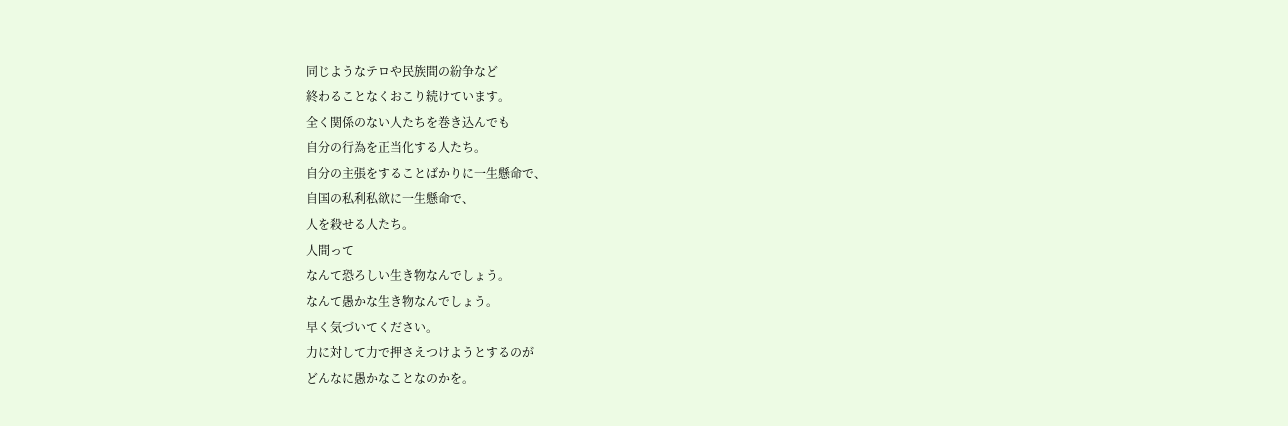同じようなテロや民族間の紛争など
終わることなくおこり続けています。
全く関係のない人たちを巻き込んでも
自分の行為を正当化する人たち。
自分の主張をすることばかりに一生懸命で、
自国の私利私欲に一生懸命で、
人を殺せる人たち。
人間って
なんて恐ろしい生き物なんでしょう。
なんて愚かな生き物なんでしょう。
早く気づいてください。
力に対して力で押さえつけようとするのが
どんなに愚かなことなのかを。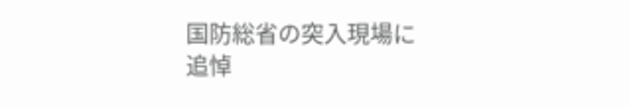国防総省の突入現場に
追悼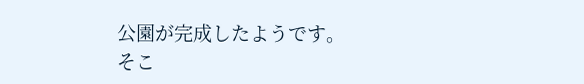公園が完成したようです。
そこ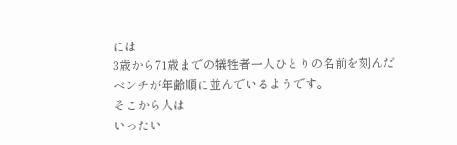には
3歳から71歳までの犠牲者一人ひとりの名前を刻んだ
ベンチが年齢順に並んでいるようです。
そこから人は
いったい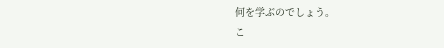何を学ぶのでしょう。
こ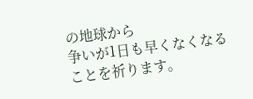の地球から
争いが1日も早くなくなることを祈ります。